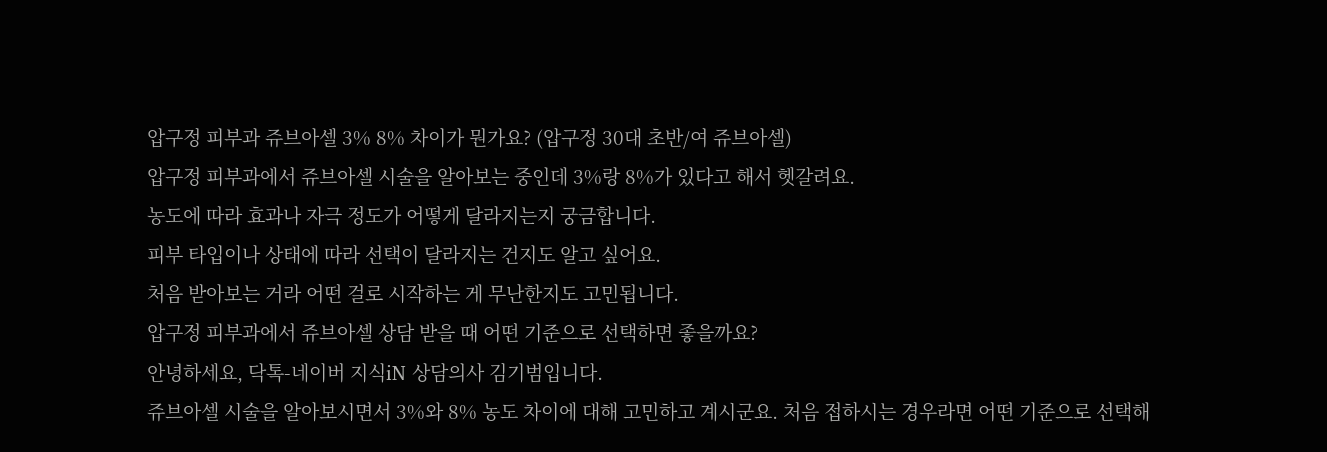압구정 피부과 쥬브아셀 3% 8% 차이가 뭔가요? (압구정 30대 초반/여 쥬브아셀)
압구정 피부과에서 쥬브아셀 시술을 알아보는 중인데 3%랑 8%가 있다고 해서 헷갈려요.
농도에 따라 효과나 자극 정도가 어떻게 달라지는지 궁금합니다.
피부 타입이나 상태에 따라 선택이 달라지는 건지도 알고 싶어요.
처음 받아보는 거라 어떤 걸로 시작하는 게 무난한지도 고민됩니다.
압구정 피부과에서 쥬브아셀 상담 받을 때 어떤 기준으로 선택하면 좋을까요?
안녕하세요, 닥톡-네이버 지식iN 상담의사 김기범입니다.
쥬브아셀 시술을 알아보시면서 3%와 8% 농도 차이에 대해 고민하고 계시군요. 처음 접하시는 경우라면 어떤 기준으로 선택해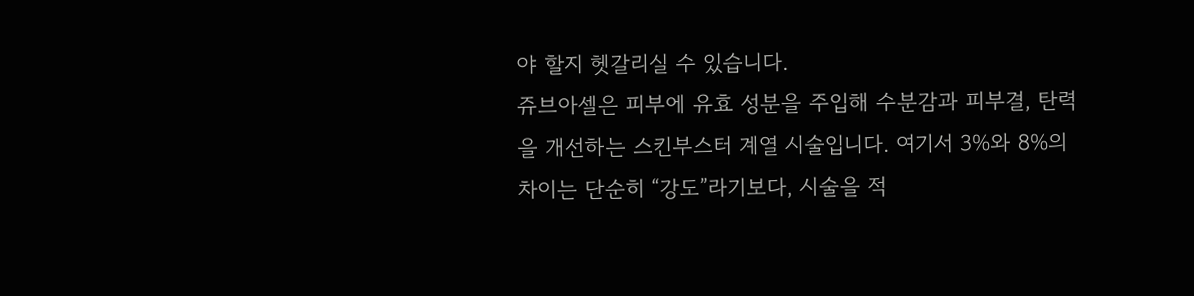야 할지 헷갈리실 수 있습니다.
쥬브아셀은 피부에 유효 성분을 주입해 수분감과 피부결, 탄력을 개선하는 스킨부스터 계열 시술입니다. 여기서 3%와 8%의 차이는 단순히 “강도”라기보다, 시술을 적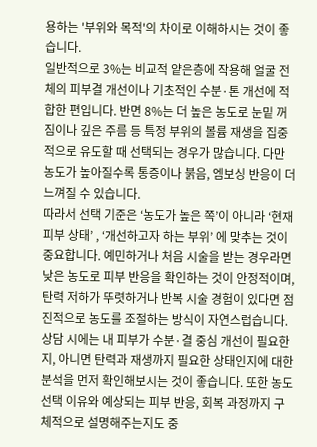용하는 '부위와 목적'의 차이로 이해하시는 것이 좋습니다.
일반적으로 3%는 비교적 얕은층에 작용해 얼굴 전체의 피부결 개선이나 기초적인 수분·톤 개선에 적합한 편입니다. 반면 8%는 더 높은 농도로 눈밑 꺼짐이나 깊은 주름 등 특정 부위의 볼륨 재생을 집중적으로 유도할 때 선택되는 경우가 많습니다. 다만 농도가 높아질수록 통증이나 붉음, 엠보싱 반응이 더 느껴질 수 있습니다.
따라서 선택 기준은 ‘농도가 높은 쪽’이 아니라 ‘현재 피부 상태’ , ‘개선하고자 하는 부위’ 에 맞추는 것이 중요합니다. 예민하거나 처음 시술을 받는 경우라면 낮은 농도로 피부 반응을 확인하는 것이 안정적이며, 탄력 저하가 뚜렷하거나 반복 시술 경험이 있다면 점진적으로 농도를 조절하는 방식이 자연스럽습니다.
상담 시에는 내 피부가 수분·결 중심 개선이 필요한지, 아니면 탄력과 재생까지 필요한 상태인지에 대한 분석을 먼저 확인해보시는 것이 좋습니다. 또한 농도 선택 이유와 예상되는 피부 반응, 회복 과정까지 구체적으로 설명해주는지도 중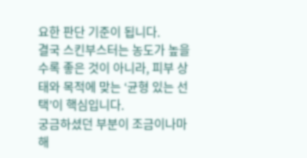요한 판단 기준이 됩니다.
결국 스킨부스터는 농도가 높을수록 좋은 것이 아니라, 피부 상태와 목적에 맞는 ‘균형 있는 선택’이 핵심입니다.
궁금하셨던 부분이 조금이나마 해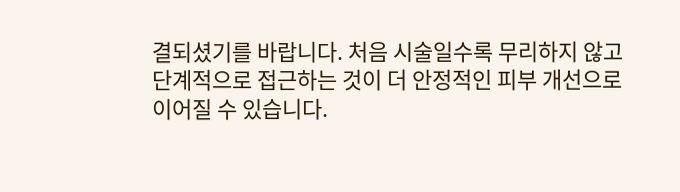결되셨기를 바랍니다. 처음 시술일수록 무리하지 않고 단계적으로 접근하는 것이 더 안정적인 피부 개선으로 이어질 수 있습니다.